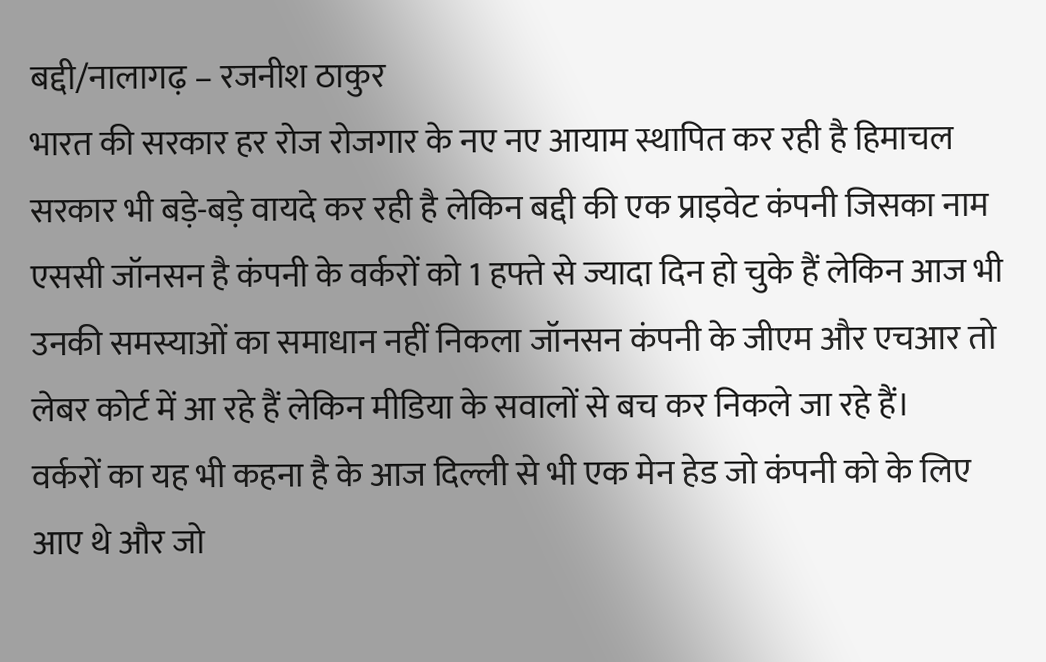बद्दी/नालागढ़ – रजनीश ठाकुर
भारत की सरकार हर रोज रोजगार के नए नए आयाम स्थापित कर रही है हिमाचल सरकार भी बड़े-बड़े वायदे कर रही है लेकिन बद्दी की एक प्राइवेट कंपनी जिसका नाम एससी जॉनसन है कंपनी के वर्करों को 1 हफ्ते से ज्यादा दिन हो चुके हैं लेकिन आज भी उनकी समस्याओं का समाधान नहीं निकला जॉनसन कंपनी के जीएम और एचआर तो लेबर कोर्ट में आ रहे हैं लेकिन मीडिया के सवालों से बच कर निकले जा रहे हैं।
वर्करों का यह भी कहना है के आज दिल्ली से भी एक मेन हेड जो कंपनी को के लिए आए थे और जो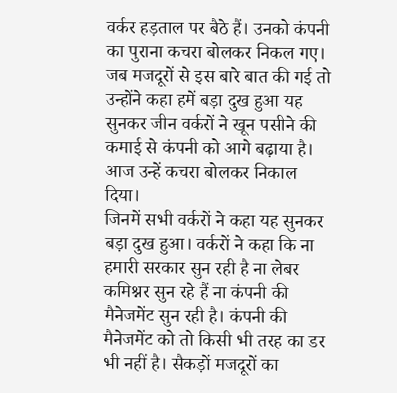वर्कर हड़ताल पर बैठे हैं। उनको कंपनी का पुराना कचरा बोलकर निकल गए। जब मजदूरों से इस बारे बात की गई तो उन्होंने कहा हमें बड़ा दुख हुआ यह सुनकर जीन वर्करों ने खून पसीने की कमाई से कंपनी को आगे बढ़ाया है। आज उन्हें कचरा बोलकर निकाल दिया।
जिनमें सभी वर्करों ने कहा यह सुनकर बड़ा दुख हुआ। वर्करों ने कहा कि ना हमारी सरकार सुन रही है ना लेबर कमिश्नर सुन रहे हैं ना कंपनी की मैनेजमेंट सुन रही है। कंपनी की मैनेजमेंट को तो किसी भी तरह का डर भी नहीं है। सैकड़ों मजदूरों का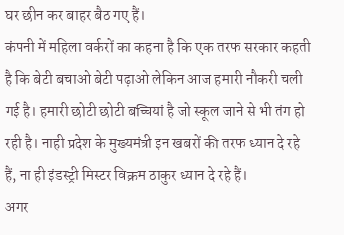घर छीन कर बाहर बैठ गए हैं।
कंपनी में महिला वर्करों का कहना है कि एक तरफ सरकार कहती है कि बेटी बचाओ बेटी पढ़ाओ लेकिन आज हमारी नौकरी चली गई है। हमारी छोटी छोटी बच्चियां है जो स्कूल जाने से भी तंग हो रही है। नाही प्रदेश के मुख्यमंत्री इन खबरों की तरफ ध्यान दे रहे हैं, ना ही इंडस्ट्री मिस्टर विक्रम ठाकुर ध्यान दे रहे हैं।
अगर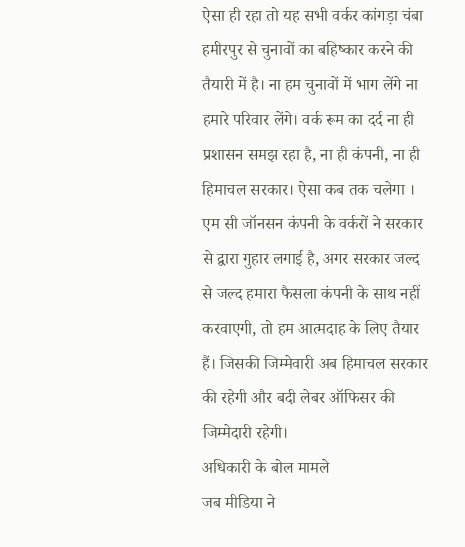ऐसा ही रहा तो यह सभी वर्कर कांगड़ा चंबा हमीरपुर से चुनावों का बहिष्कार करने की तैयारी में है। ना हम चुनावों में भाग लेंगे ना हमारे परिवार लेंगे। वर्क रूम का दर्द ना ही प्रशासन समझ रहा है, ना ही कंपनी, ना ही हिमाचल सरकार। ऐसा कब तक चलेगा ।
एम सी जॉनसन कंपनी के वर्करों ने सरकार से द्वारा गुहार लगाई है, अगर सरकार जल्द से जल्द हमारा फैसला कंपनी के साथ नहीं करवाएगी, तो हम आत्मदाह के लिए तैयार हैं। जिसकी जिम्मेवारी अब हिमाचल सरकार की रहेगी और बदी लेबर ऑफिसर की जिम्मेदारी रहेगी।
अधिकारी के बोल मामले
जब मीडिया ने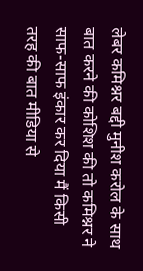लेबर कमिश्नर बद्दी मुनीश करोल के साथ बात करने की कोशिश की तो कमिश्नर ने साफ-साफ इंकार कर दिया मैं किसी तरह की बात मीडिया से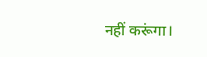नहीं करूंगा।